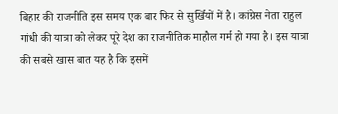बिहार की राजनीति इस समय एक बार फिर से सुर्खियों में है। कांग्रेस नेता राहुल गांधी की यात्रा को लेकर पूरे देश का राजनीतिक माहौल गर्म हो गया है। इस यात्रा की सबसे खास बात यह है कि इसमें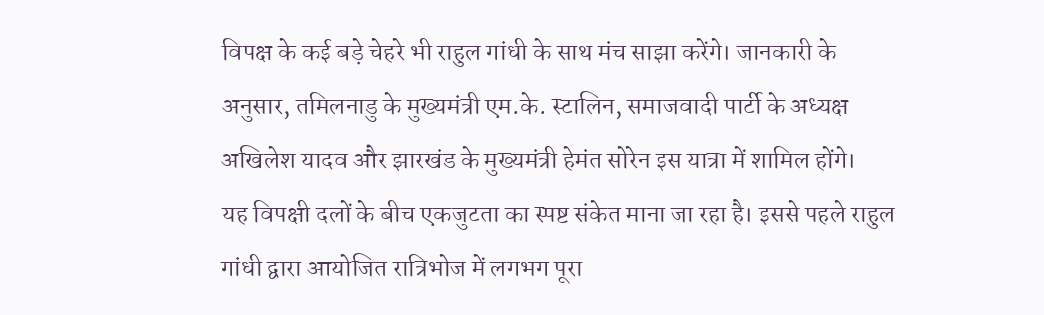विपक्ष के कई बड़े चेहरे भी राहुल गांधी के साथ मंच साझा करेंगे। जानकारी के अनुसार, तमिलनाडु के मुख्यमंत्री एम.के. स्टालिन, समाजवादी पार्टी के अध्यक्ष अखिलेश यादव और झारखंड के मुख्यमंत्री हेमंत सोरेन इस यात्रा में शामिल होंगे।
यह विपक्षी दलों के बीच एकजुटता का स्पष्ट संकेत माना जा रहा है। इससे पहले राहुल गांधी द्वारा आयोजित रात्रिभोज में लगभग पूरा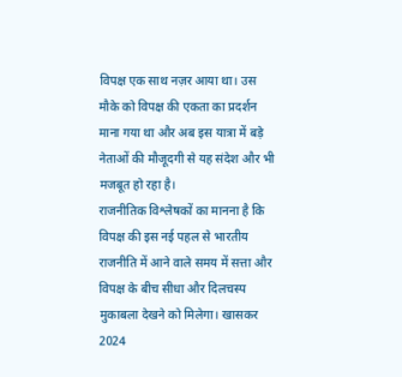विपक्ष एक साथ नज़र आया था। उस मौके को विपक्ष की एकता का प्रदर्शन माना गया था और अब इस यात्रा में बड़े नेताओं की मौजूदगी से यह संदेश और भी मजबूत हो रहा है।
राजनीतिक विश्लेषकों का मानना है कि विपक्ष की इस नई पहल से भारतीय राजनीति में आने वाले समय में सत्ता और विपक्ष के बीच सीधा और दिलचस्प मुकाबला देखने को मिलेगा। खासकर 2024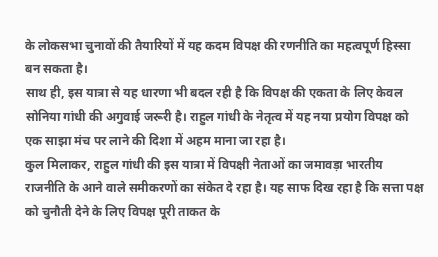के लोकसभा चुनावों की तैयारियों में यह कदम विपक्ष की रणनीति का महत्वपूर्ण हिस्सा बन सकता है।
साथ ही, इस यात्रा से यह धारणा भी बदल रही है कि विपक्ष की एकता के लिए केवल सोनिया गांधी की अगुवाई जरूरी है। राहुल गांधी के नेतृत्व में यह नया प्रयोग विपक्ष को एक साझा मंच पर लाने की दिशा में अहम माना जा रहा है।
कुल मिलाकर, राहुल गांधी की इस यात्रा में विपक्षी नेताओं का जमावड़ा भारतीय राजनीति के आने वाले समीकरणों का संकेत दे रहा है। यह साफ दिख रहा है कि सत्ता पक्ष को चुनौती देने के लिए विपक्ष पूरी ताकत के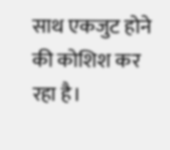साथ एकजुट होने की कोशिश कर रहा है।